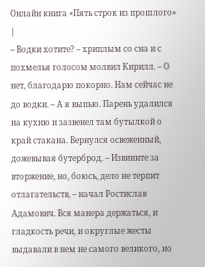Онлайн книга «Пять строк из прошлого»
|
– Водки хотите? – хриплым со сна и с похмелья голосом молвил Кирилл. – О нет, благодарю покорно. Нам сейчас не до водки. – А я выпью. Парень удалился на кухню и зазвенел там бутылкой о край стакана. Вернулся освеженный, дожевывая бутерброд. – Извините за вторжение, но, боюсь, дело не терпит отлагательств, – начал Ростислав Адамович. Вся манера держаться, и гладкость речи, и округлые жесты выдавали в нем не самого великого, но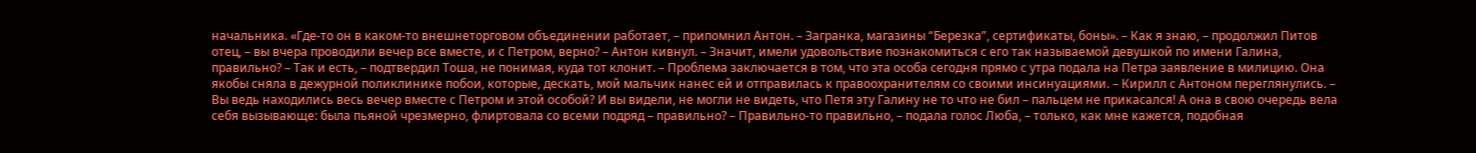начальника. «Где-то он в каком-то внешнеторговом объединении работает, – припомнил Антон. – Загранка, магазины “Березка”, сертификаты, боны». – Как я знаю, – продолжил Питов отец, – вы вчера проводили вечер все вместе, и с Петром, верно? – Антон кивнул. – Значит, имели удовольствие познакомиться с его так называемой девушкой по имени Галина, правильно? – Так и есть, – подтвердил Тоша, не понимая, куда тот клонит. – Проблема заключается в том, что эта особа сегодня прямо с утра подала на Петра заявление в милицию. Она якобы сняла в дежурной поликлинике побои, которые, дескать, мой мальчик нанес ей и отправилась к правоохранителям со своими инсинуациями. – Кирилл с Антоном переглянулись. – Вы ведь находились весь вечер вместе с Петром и этой особой? И вы видели, не могли не видеть, что Петя эту Галину не то что не бил – пальцем не прикасался! А она в свою очередь вела себя вызывающе: была пьяной чрезмерно, флиртовала со всеми подряд – правильно? – Правильно-то правильно, – подала голос Люба, – только, как мне кажется, подобная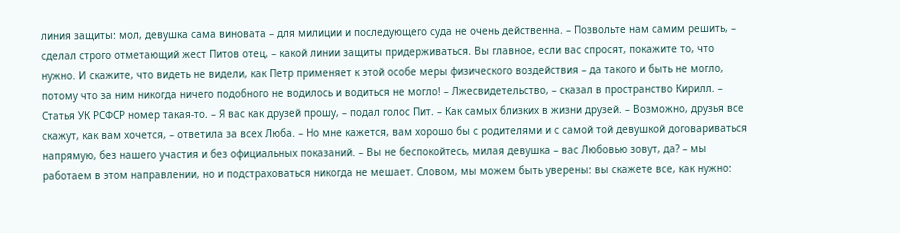линия защиты: мол, девушка сама виновата – для милиции и последующего суда не очень действенна. – Позвольте нам самим решить, – сделал строго отметающий жест Питов отец, – какой линии защиты придерживаться. Вы главное, если вас спросят, покажите то, что нужно. И скажите, что видеть не видели, как Петр применяет к этой особе меры физического воздействия – да такого и быть не могло, потому что за ним никогда ничего подобного не водилось и водиться не могло! – Лжесвидетельство, – сказал в пространство Кирилл. – Статья УК РСФСР номер такая-то. – Я вас как друзей прошу, – подал голос Пит. – Как самых близких в жизни друзей. – Возможно, друзья все скажут, как вам хочется, – ответила за всех Люба. – Но мне кажется, вам хорошо бы с родителями и с самой той девушкой договариваться напрямую, без нашего участия и без официальных показаний. – Вы не беспокойтесь, милая девушка – вас Любовью зовут, да? – мы работаем в этом направлении, но и подстраховаться никогда не мешает. Словом, мы можем быть уверены: вы скажете все, как нужно: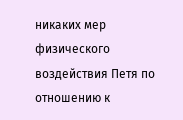никаких мер физического воздействия Петя по отношению к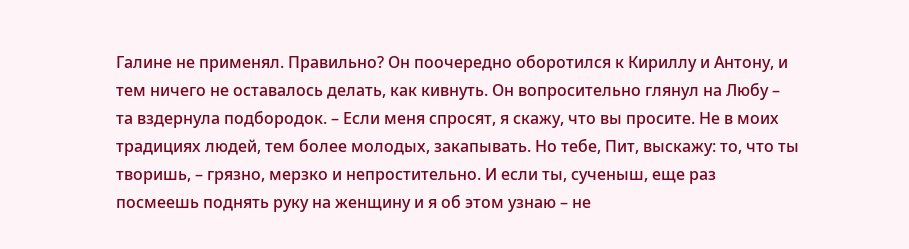Галине не применял. Правильно? Он поочередно оборотился к Кириллу и Антону, и тем ничего не оставалось делать, как кивнуть. Он вопросительно глянул на Любу – та вздернула подбородок. – Если меня спросят, я скажу, что вы просите. Не в моих традициях людей, тем более молодых, закапывать. Но тебе, Пит, выскажу: то, что ты творишь, – грязно, мерзко и непростительно. И если ты, сученыш, еще раз посмеешь поднять руку на женщину и я об этом узнаю – не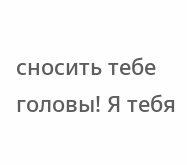сносить тебе головы! Я тебя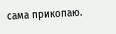сама прикопаю.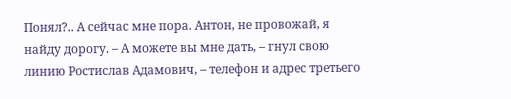Понял?.. А сейчас мне пора. Антон, не провожай, я найду дорогу. – А можете вы мне дать, – гнул свою линию Ростислав Адамович, – телефон и адрес третьего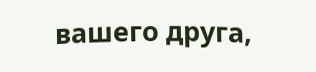вашего друга,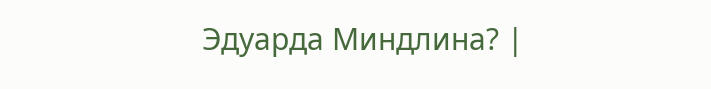Эдуарда Миндлина? |